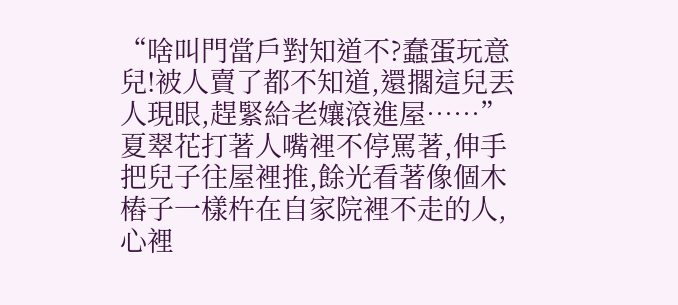“啥叫門當戶對知道不?蠢蛋玩意兒!被人賣了都不知道,還擱這兒丟人現眼,趕緊給老孃滾進屋……”
夏翠花打著人嘴裡不停罵著,伸手把兒子往屋裡推,餘光看著像個木樁子一樣杵在自家院裡不走的人,心裡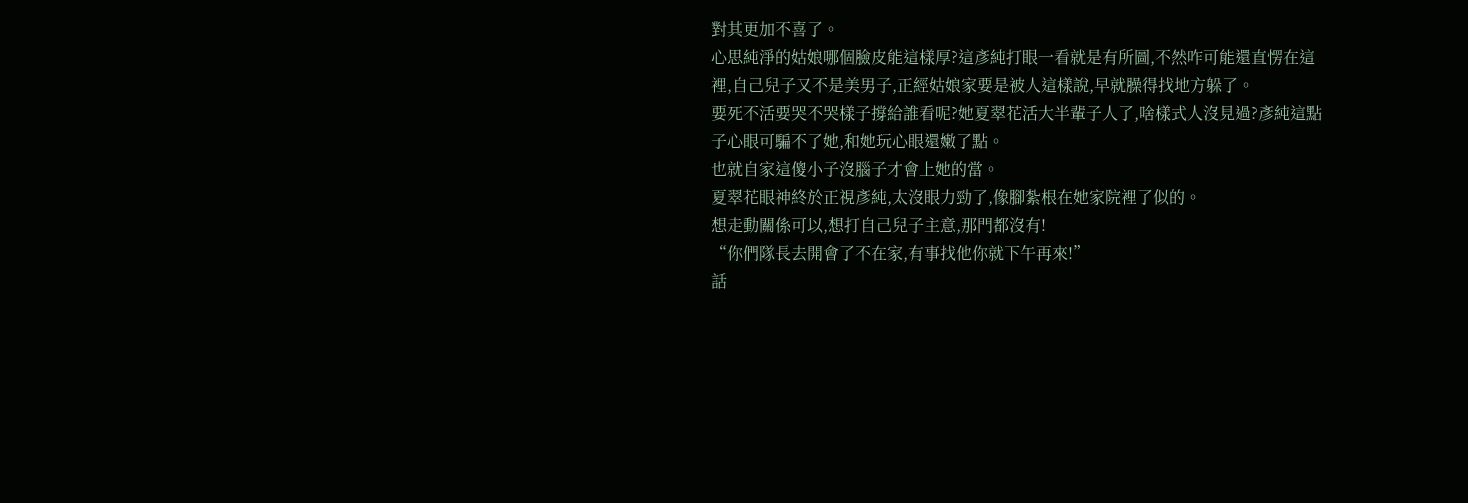對其更加不喜了。
心思純淨的姑娘哪個臉皮能這樣厚?這彥純打眼一看就是有所圖,不然咋可能還直愣在這裡,自己兒子又不是美男子,正經姑娘家要是被人這樣說,早就臊得找地方躲了。
要死不活要哭不哭樣子撐給誰看呢?她夏翠花活大半輩子人了,啥樣式人沒見過?彥純這點子心眼可騙不了她,和她玩心眼還嫩了點。
也就自家這傻小子沒腦子才會上她的當。
夏翠花眼神終於正視彥純,太沒眼力勁了,像腳紮根在她家院裡了似的。
想走動關係可以,想打自己兒子主意,那門都沒有!
“你們隊長去開會了不在家,有事找他你就下午再來!”
話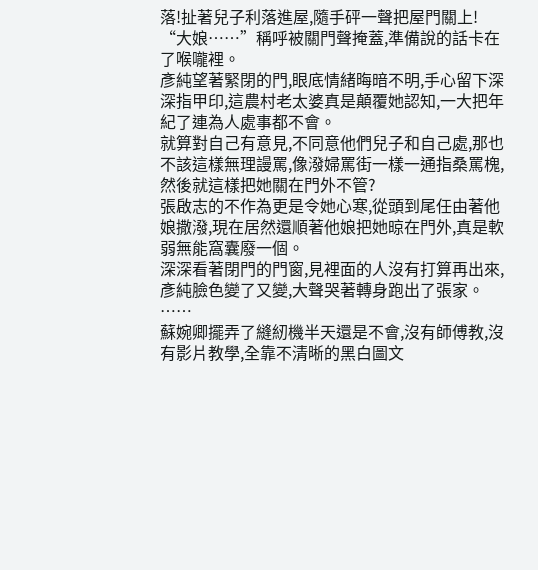落!扯著兒子利落進屋,隨手砰一聲把屋門關上!
“大娘……”稱呼被關門聲掩蓋,準備說的話卡在了喉嚨裡。
彥純望著緊閉的門,眼底情緒晦暗不明,手心留下深深指甲印,這農村老太婆真是顛覆她認知,一大把年紀了連為人處事都不會。
就算對自己有意見,不同意他們兒子和自己處,那也不該這樣無理謾罵,像潑婦罵街一樣一通指桑罵槐,然後就這樣把她關在門外不管?
張啟志的不作為更是令她心寒,從頭到尾任由著他娘撒潑,現在居然還順著他娘把她晾在門外,真是軟弱無能窩囊廢一個。
深深看著閉門的門窗,見裡面的人沒有打算再出來,彥純臉色變了又變,大聲哭著轉身跑出了張家。
……
蘇婉卿擺弄了縫紉機半天還是不會,沒有師傅教,沒有影片教學,全靠不清晰的黑白圖文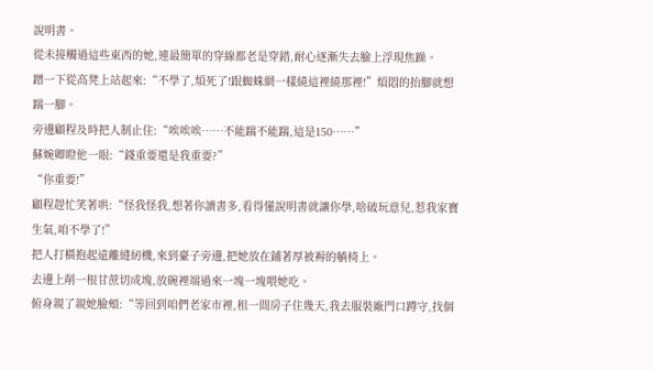說明書。
從未接觸過這些東西的她,連最簡單的穿線都老是穿錯,耐心逐漸失去臉上浮現焦躁。
蹭一下從高凳上站起來:“不學了,煩死了!跟蜘蛛網一樣繞這裡繞那裡!”煩悶的抬腳就想踹一腳。
旁邊顧程及時把人制止住:“唉唉唉……不能踹不能踹,這是150……”
蘇婉卿瞪他一眼:“錢重要還是我重要?”
“你重要!”
顧程趕忙笑著哄:“怪我怪我,想著你讀書多,看得懂說明書就讓你學,啥破玩意兒,惹我家寶生氣,咱不學了!”
把人打橫抱起遠離縫紉機,來到臺子旁邊,把她放在鋪著厚被褥的躺椅上。
去邊上削一根甘蔗切成塊,放碗裡端過來一塊一塊喂她吃。
俯身親了親她臉頰:“等回到咱們老家市裡,租一間房子住幾天,我去服裝廠門口蹲守,找個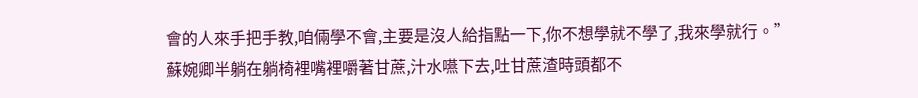會的人來手把手教,咱倆學不會,主要是沒人給指點一下,你不想學就不學了,我來學就行。”
蘇婉卿半躺在躺椅裡嘴裡嚼著甘蔗,汁水嚥下去,吐甘蔗渣時頭都不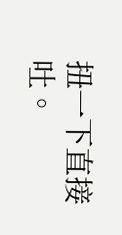扭一下直接吐。